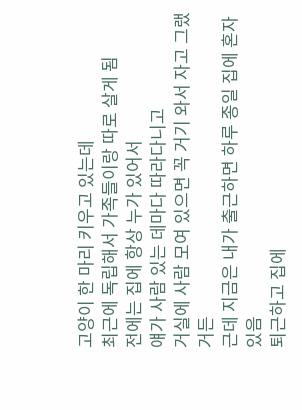고양이 한 마리 키우고 있는데
최근에 독립해서 가족들이랑 따로 살게 됨
전에는 집에 항상 누가 있어서
얘가 사람 있는 데마다 따라다니고
거실에 사람 모여 있으면 꼭 거기 와서 자고 그랬거든
근데 지금은 내가 출근하면 하루 종일 집에 혼자 있음
퇴근하고 집에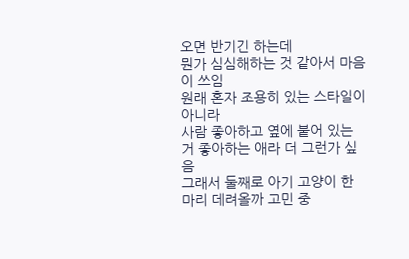오면 반기긴 하는데
뭔가 심심해하는 것 같아서 마음이 쓰임
원래 혼자 조용히 있는 스타일이 아니라
사람 좋아하고 옆에 붙어 있는 거 좋아하는 애라 더 그런가 싶음
그래서 둘째로 아기 고양이 한 마리 데려올까 고민 중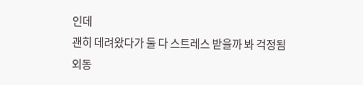인데
괜히 데려왔다가 둘 다 스트레스 받을까 봐 걱정됨
외동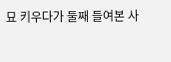묘 키우다가 둘째 들여본 사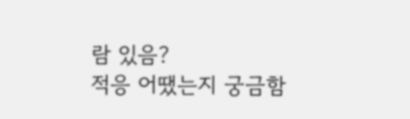람 있음?
적응 어땠는지 궁금함